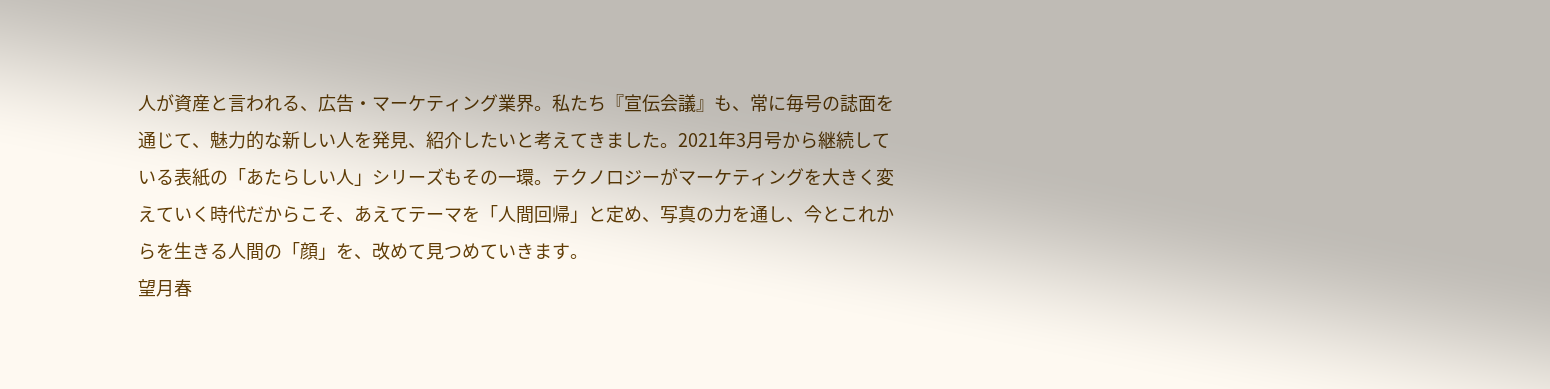人が資産と言われる、広告・マーケティング業界。私たち『宣伝会議』も、常に毎号の誌面を通じて、魅力的な新しい人を発見、紹介したいと考えてきました。2021年3月号から継続している表紙の「あたらしい人」シリーズもその一環。テクノロジーがマーケティングを大きく変えていく時代だからこそ、あえてテーマを「人間回帰」と定め、写真の力を通し、今とこれからを生きる人間の「顔」を、改めて見つめていきます。
望月春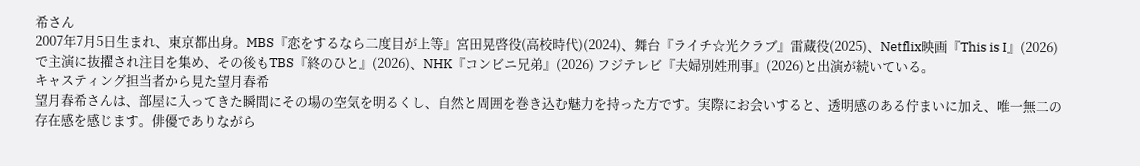希さん
2007年7月5日生まれ、東京都出身。MBS『恋をするなら二度目が上等』宮田晃啓役(高校時代)(2024)、舞台『ライチ☆光クラブ』雷蔵役(2025)、Netflix映画『This is I』(2026)で主演に抜擢され注目を集め、その後もTBS『終のひと』(2026)、NHK『コンビニ兄弟』(2026) フジテレビ『夫婦別姓刑事』(2026)と出演が続いている。
キャスティング担当者から見た望月春希
望月春希さんは、部屋に入ってきた瞬間にその場の空気を明るくし、自然と周囲を巻き込む魅力を持った方です。実際にお会いすると、透明感のある佇まいに加え、唯一無二の存在感を感じます。俳優でありながら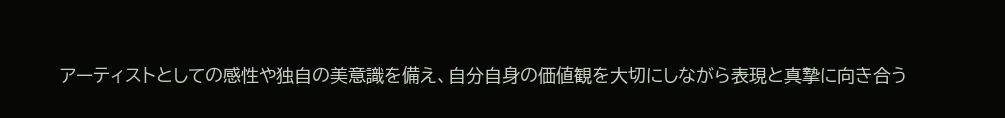アーティストとしての感性や独自の美意識を備え、自分自身の価値観を大切にしながら表現と真摯に向き合う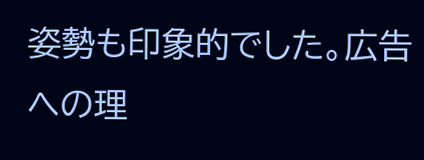姿勢も印象的でした。広告への理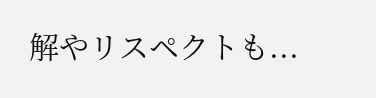解やリスペクトも...